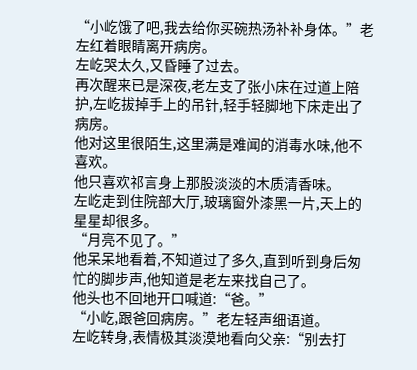“小屹饿了吧,我去给你买碗热汤补补身体。”老左红着眼睛离开病房。
左屹哭太久,又昏睡了过去。
再次醒来已是深夜,老左支了张小床在过道上陪护,左屹拔掉手上的吊针,轻手轻脚地下床走出了病房。
他对这里很陌生,这里满是难闻的消毒水味,他不喜欢。
他只喜欢祁言身上那股淡淡的木质清香味。
左屹走到住院部大厅,玻璃窗外漆黑一片,天上的星星却很多。
“月亮不见了。”
他呆呆地看着,不知道过了多久,直到听到身后匆忙的脚步声,他知道是老左来找自己了。
他头也不回地开口喊道:“爸。”
“小屹,跟爸回病房。”老左轻声细语道。
左屹转身,表情极其淡漠地看向父亲:“别去打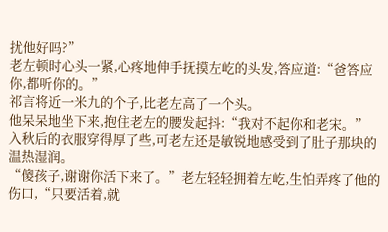扰他好吗?”
老左顿时心头一紧,心疼地伸手抚摸左屹的头发,答应道:“爸答应你,都听你的。”
祁言将近一米九的个子,比老左高了一个头。
他呆呆地坐下来,抱住老左的腰发起抖:“我对不起你和老宋。”
入秋后的衣服穿得厚了些,可老左还是敏锐地感受到了肚子那块的温热湿润。
“傻孩子,谢谢你活下来了。”老左轻轻拥着左屹,生怕弄疼了他的伤口,“只要活着,就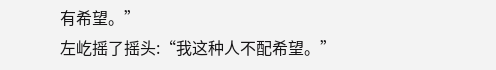有希望。”
左屹摇了摇头:“我这种人不配希望。”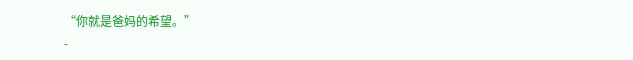“你就是爸妈的希望。”
-